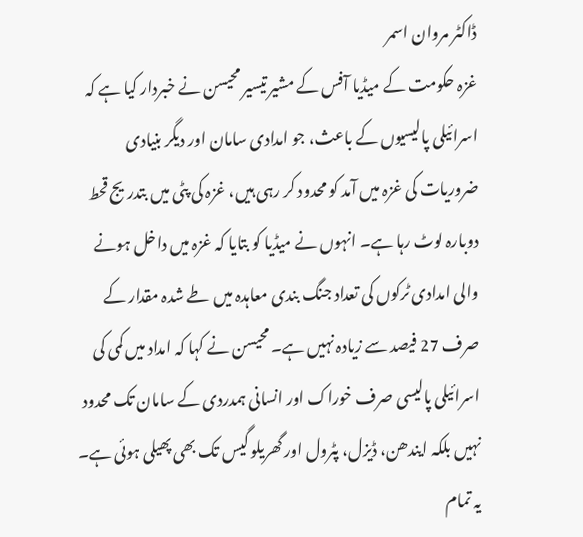ڈاکٹر مروان اسمر
غزہ حکومت کے میڈیا آفس کے مشیر تیسیر محیسن نے خبردار کیا ہے کہ اسرائیلی پالیسیوں کے باعث، جو امدادی سامان اور دیگر بنیادی ضروریات کی غزہ میں آمد کو محدود کر رہی ہیں، غزہ کی پٹی میں بتدریج قحط دوبارہ لوٹ رہا ہے۔ انہوں نے میڈیا کو بتایا کہ غزہ میں داخل ہونے والی امدادی ٹرکوں کی تعداد جنگ بندی معاہدہ میں طے شدہ مقدار کے صرف 27 فیصد سے زیادہ نہیں ہے۔ محیسن نے کہا کہ امداد میں کمی کی اسرائیلی پالیسی صرف خوراک اور انسانی ہمدردی کے سامان تک محدود نہیں بلکہ ایندھن، ڈیزل، پٹرول اور گھریلو گیس تک بھی پھیلی ہوئی ہے۔ یہ تمام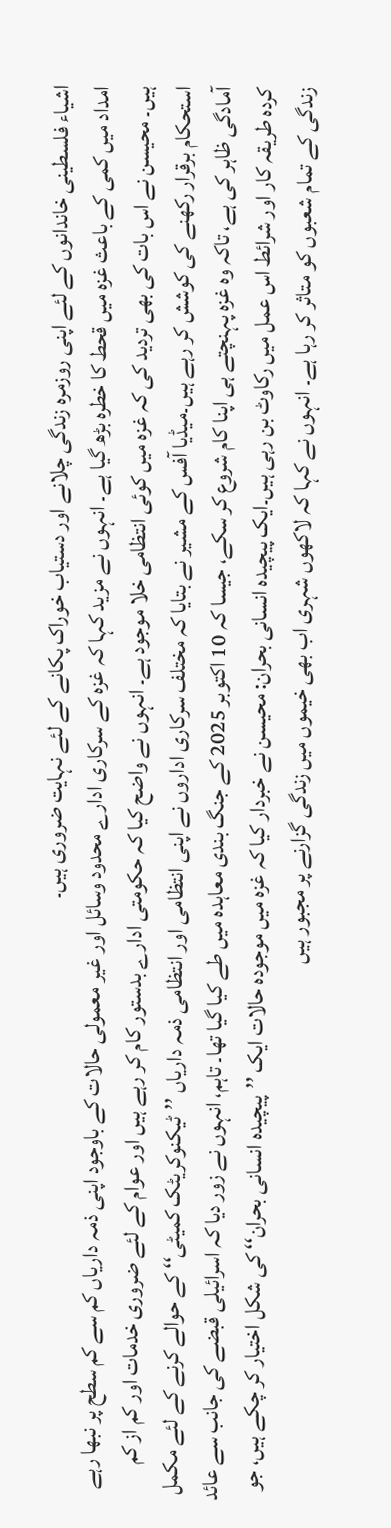اشیاء فلسطینی خاندانوں کے لئے اپنی روزمرہ زندگی چلانے اور دستیاب خوراک پکانے کے لئے نہایت ضروری ہیں۔
امداد میں کمی کے باعث غزہ میں قحط کا خطرہ بڑھ گیا ہے۔ انہوں نے مزید کہا کہ غزہ کے سرکاری ادارے محدود وسائل اور غیر معمولی حالات کے باوجود اپنی ذمہ داریاں کم سے کم سطح پر نبھا رہے ہیں۔ محیسن نے اس بات کی بھی تردید کی کہ غزہ میں کوئی انتظامی خلا موجود ہے۔ انہوں نے واضح کیا کہ حکومتی ادارے بدستور کام کر رہے ہیں اور عوام کے لئے ضروری خدمات اور کم از کم استحکام برقرار رکھنے کی کوشش کر رہے ہیں۔میڈیا آفس کے مشیر نے بتایا کہ مختلف سرکاری اداروں نے اپنی انتظامی اور انتظامی ذمہ داریاں ’’ٹیکنوکریٹک کمیٹی‘‘ کے حوالے کرنے کے لئے مکمل آمادگی ظاہر کی ہے، تاکہ وہ غزہ پہنچتے ہی اپنا کام شروع کر سکے، جیسا کہ 10 اکتوبر 2025 کے جنگ بندی معاہدہ میں طے کیا گیا تھا۔ تاہم، انہوں نے زور دیا کہ اسرائیلی قبضے کی جانب سے عائد کردہ طریقہ کار اور شرائط اس عمل میں رکاوٹ بن رہی ہیں۔ایک پیچیدہ انسانی بحران: محیسن نے خبردار کیا کہ غزہ میں موجودہ حالات ایک ’’پیچیدہ انسانی بحران‘‘ کی شکل اختیار کر چکے ہیں، جو زندگی کے تمام شعبوں کو متاثر کر رہا ہے۔ انہوں نے کہا کہ لاکھوں شہری اب بھی خیموں میں زندگی گزارنے پر مجبور ہیں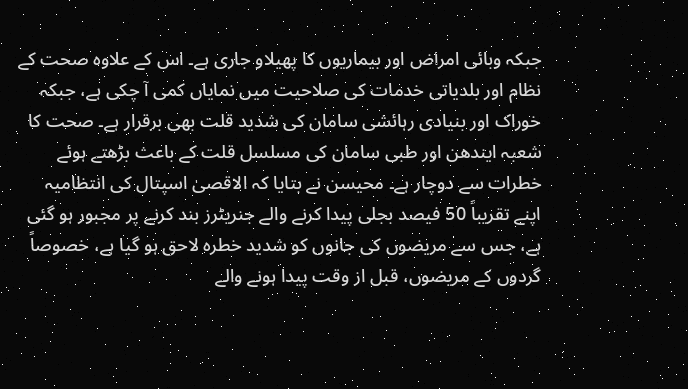جبکہ وبائی امراض اور بیماریوں کا پھیلاو جاری ہے۔ اس کے علاوہ صحت کے نظام اور بلدیاتی خدمات کی صلاحیت میں نمایاں کمی آ چکی ہے، جبکہ خوراک اور بنیادی رہائشی سامان کی شدید قلت بھی برقرار ہے۔ صحت کا شعبہ ایندھن اور طبی سامان کی مسلسل قلت کے باعث بڑھتے ہوئے خطرات سے دوچار ہے۔ محیسن نے بتایا کہ الاقصیٰ اسپتال کی انتظامیہ اپنے تقریباً 50 فیصد بجلی پیدا کرنے والے جنریٹرز بند کرنے پر مجبور ہو گئی ہے، جس سے مریضوں کی جانوں کو شدید خطرہ لاحق ہو گیا ہے، خصوصاً گردوں کے مریضوں، قبل از وقت پیدا ہونے والے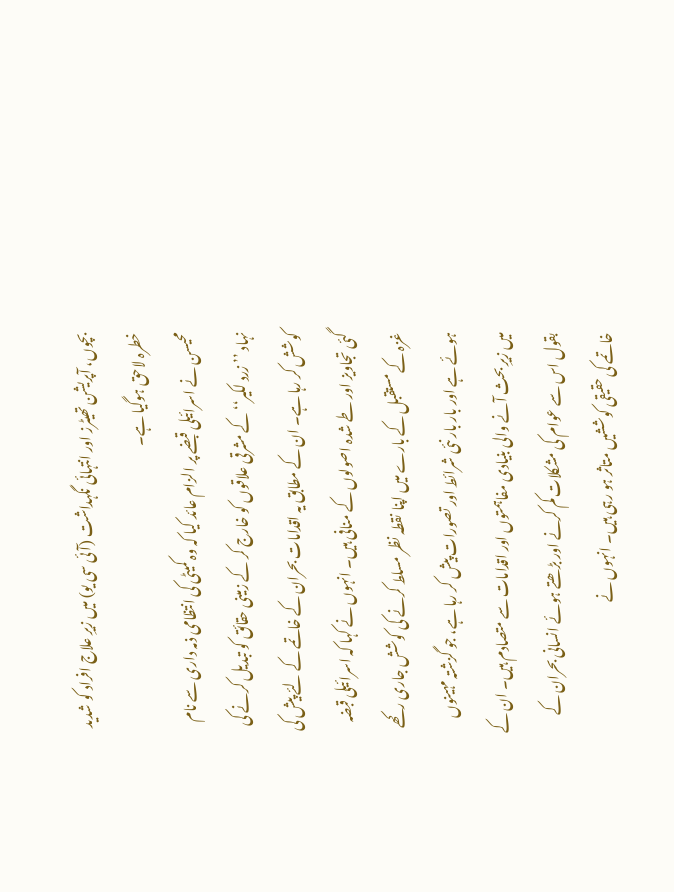بچوں، آپریشن تھیٹرز اور انتہائی نگہداشت (آئی سی یو) میں زیرِ علاج افراد کو شدید خطرہ لاحق ہوگیا ہے۔
محیسن نے اسرائیلی قبضے پر الزام عائد کیا کہ وہ کمیٹی کی انتظامی ذمہ داری سے نام نہاد ’’زرد لکیر‘‘ کے مشرقی علاقوں کو خارج کر کے زمینی حقائق کو تبدیل کرنے کی کوشش کر رہا ہے۔ ان کے مطابق یہ اقدامات بحران کے خاتمے کے لئے پیش کی گئی تجاویز اور طے شدہ اصولوں کے منافی ہیں۔ انہوں نے کہا کہ اسرائیلی قبضہ غزہ کے مستقبل کے بارے میں اپنا نقطہ نظر مسلط کرنے کی کوشش جاری رکھے ہوئے ہے اور بار بار نئی شرائط اور تصورات پیش کر رہا ہے، جو گزشتہ مہینوں میں زیرِ بحث آنے والی بنیادی مفاہمتوں اور اقدامات سے متصادم ہیں۔ ان کے بقول اس سے عوام کی مشکلات کم کرنے اور بڑھتے ہوئے انسانی بحران کے خاتمے کی حقیقی کوششیں متاثر ہو رہی ہیں۔ انہوں نے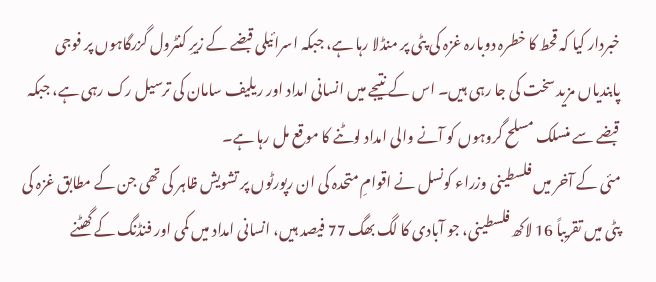خبردار کیا کہ قحط کا خطرہ دوبارہ غزہ کی پٹی پر منڈلا رہا ہے، جبکہ اسرائیلی قبضے کے زیرِ کنٹرول گزرگاہوں پر فوجی پابندیاں مزید سخت کی جا رہی ہیں۔ اس کے نتیجے میں انسانی امداد اور ریلیف سامان کی ترسیل رک رہی ہے، جبکہ قبضے سے منسلک مسلح گروہوں کو آنے والی امداد لوٹنے کا موقع مل رہا ہے۔
مئی کے آخر میں فلسطینی وزراء کونسل نے اقوامِ متحدہ کی ان رپورٹوں پر تشویش ظاہر کی تھی جن کے مطابق غزہ کی پٹی میں تقریباً 16 لاکھ فلسطینی، جو آبادی کا لگ بھگ 77 فیصد ہیں، انسانی امداد میں کمی اور فنڈنگ کے گھٹنے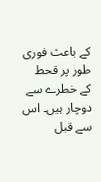کے باعث فوری طور پر قحط کے خطرے سے دوچار ہیں۔ اس سے قبل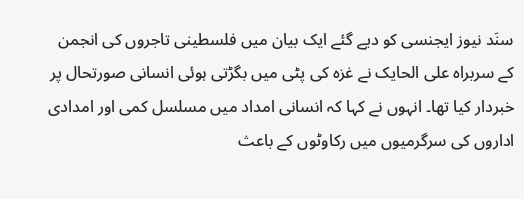سنَد نیوز ایجنسی کو دیے گئے ایک بیان میں فلسطینی تاجروں کی انجمن کے سربراہ علی الحایک نے غزہ کی پٹی میں بگڑتی ہوئی انسانی صورتحال پر خبردار کیا تھا۔ انہوں نے کہا کہ انسانی امداد میں مسلسل کمی اور امدادی اداروں کی سرگرمیوں میں رکاوٹوں کے باعث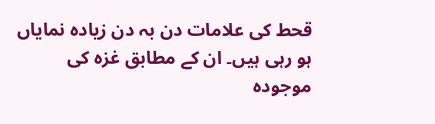قحط کی علامات دن بہ دن زیادہ نمایاں ہو رہی ہیں۔ ان کے مطابق غزہ کی موجودہ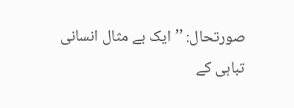صورتحال: ’’ایک بے مثال انسانی تباہی کے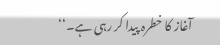آغاز کا خطرہ پیدا کر رہی ہے۔‘‘